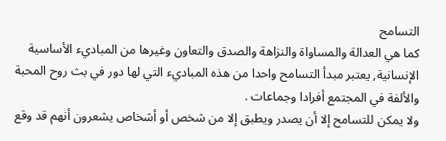التسامح
كما هي العدالة والمساواة والنزاهة والصدق والتعاون وغيرها من المباديء الأساسية الإنسانية, يعتبر مبدأ التسامح واحدا من هذه المباديء التي لها دور في بث روح المحبة والألفة في المجتمع أفرادا وجماعات .
ولا يمكن للتسامح إلا أن يصدر ويطبق إلا من شخص أو أشخاص يشعرون أنهم قد وقع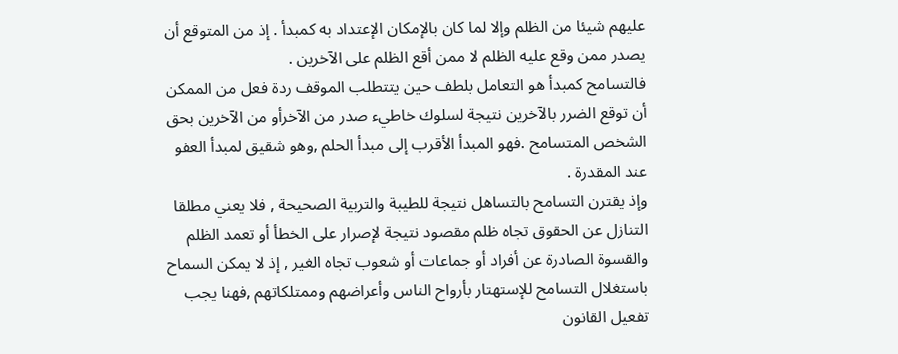عليهم شيئا من الظلم وإلا لما كان بالإمكان الإعتداد به كمبدأ . إذ من المتوقع أن يصدر ممن وقع عليه الظلم لا ممن أقع الظلم على الآخرين .
فالتسامح كمبدأ هو التعامل بلطف حين يتتطلب الموقف ردة فعل من الممكن أن توقع الضرر بالآخرين نتيجة لسلوك خاطيء صدر من الآخرأو من الآخرين بحق الشخص المتسامح .فهو المبدأ الأقرب إلى مبدأ الحلم ,وهو شقيق لمبدأ العفو عند المقدرة .
وإذ يقترن التسامح بالتساهل نتيجة للطيبة والتربية الصحيحة , فلا يعني مطلقا التنازل عن الحقوق تجاه ظلم مقصود نتيجة لإصرار على الخطأ أو تعمد الظلم والقسوة الصادرة عن أفراد أو جماعات أو شعوب تجاه الغير , إذ لا يمكن السماح باستغلال التسامح للإستهتار بأرواح الناس وأعراضهم وممتلكاتهم ,فهنا يجب تفعيل القانون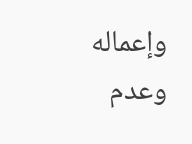وإعماله وعدم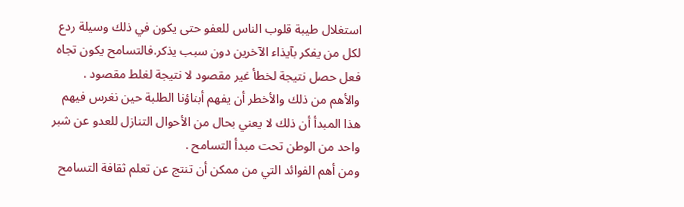استغلال طيبة قلوب الناس للعفو حتى يكون في ذلك وسيلة ردع لكل من يفكر بآيذاء الآخرين دون سبب يذكر.فالتسامح يكون تجاه فعل حصل نتيجة لخطأ غير مقصود لا نتيجة لغلط مقصود .
والأهم من ذلك والأخطر أن يفهم أبناؤنا الطلبة حين نغرس فيهم هذا المبدأ أن ذلك لا يعني بحال من الأحوال التنازل للعدو عن شبر واحد من الوطن تحت مبدأ التسامح .
ومن أهم الفوائد التي من ممكن أن تنتج عن تعلم ثقافة التسامح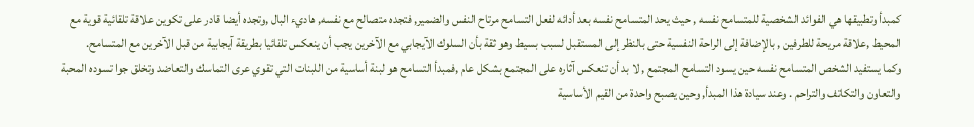كمبدأ وتطبيقها هي الفوائد الشخصية للمتسامح نفسه , حيث يحد المتسامح نفسه بعد أدائه لفعل التسامح مرتاح النفس والضمير, فتجده متصالح مع نفسه, هاديء البال ,وتجده أيضا قادر على تكوين علاقة تلقائية قوية مع المحيط ,علاقة مريحة للطرفين , بالإضافة إلى الراحة النفسية حتى بالنظر إلى المستقبل لسبب بسيط وهو ثقة بأن السلوك الآيجابي مع الآخرين يجب أن ينعكس تلقائيا بطريقة آيجابية من قبل الآخرين مع المتسامح.
وكما يستفيد الشخص المتسامح نفسه حين يسود التسامح المجتمع , لا بد أن تنعكس آثاره على المجتمع بشكل عام ,فمبدأ التسامح هو لبنة أساسية من اللبنات التي تقوي عرى التماسك والتعاضد وتخلق جوا تسوده المحبة والتعاون والتكاتف والتراحم . وعند سيادة هذا المبدأ, وحين يصبح واحدة من القيم الأساسية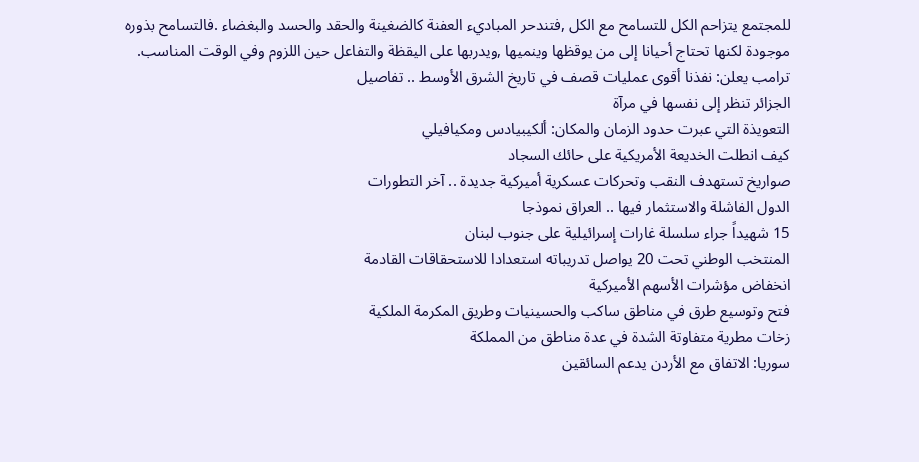للمجتمع يتزاحم الكل للتسامح مع الكل ,فتندحر المباديء العفنة كالضغينة والحقد والحسد والبغضاء .فالتسامح بذوره موجودة لكنها تحتاج أحيانا إلى من يوقظها وينميها ,ويدربها على اليقظة والتفاعل حين اللزوم وفي الوقت المناسب.
ترامب يعلن: نفذنا أقوى عمليات قصف في تاريخ الشرق الأوسط .. تفاصيل
الجزائر تنظر إلى نفسها في مرآة
التعويذة التي عبرت حدود الزمان والمكان: ألكيبيادس ومكيافيلي
كيف انطلت الخديعة الأمريكية على حائك السجاد
صواريخ تستهدف النقب وتحركات عسكرية أميركية جديدة .. آخر التطورات
الدول الفاشلة والاستثمار فيها .. العراق نموذجا
15 شهيداً جراء سلسلة غارات إسرائيلية على جنوب لبنان
المنتخب الوطني تحت 20 يواصل تدريباته استعدادا للاستحقاقات القادمة
انخفاض مؤشرات الأسهم الأميركية
فتح وتوسيع طرق في مناطق ساكب والحسينيات وطريق المكرمة الملكية
زخات مطرية متفاوتة الشدة في عدة مناطق من المملكة
سوريا: الاتفاق مع الأردن يدعم السائقين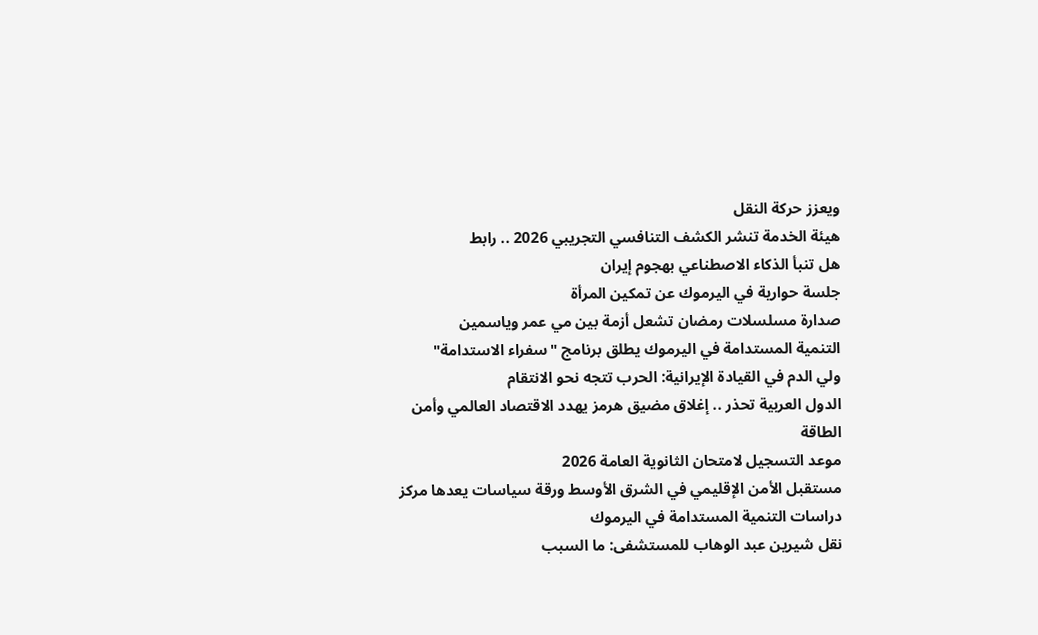ويعزز حركة النقل
هيئة الخدمة تنشر الكشف التنافسي التجريبي 2026 .. رابط
هل تنبأ الذكاء الاصطناعي بهجوم إيران
جلسة حوارية في اليرموك عن تمكين المرأة
صدارة مسلسلات رمضان تشعل أزمة بين مي عمر وياسمين
التنمية المستدامة في اليرموك يطلق برنامج "سفراء الاستدامة"
ولي الدم في القيادة الإيرانية: الحرب تتجه نحو الانتقام
الدول العربية تحذر .. إغلاق مضيق هرمز يهدد الاقتصاد العالمي وأمن الطاقة
موعد التسجيل لامتحان الثانوية العامة 2026
مستقبل الأمن الإقليمي في الشرق الأوسط ورقة سياسات يعدها مركز دراسات التنمية المستدامة في اليرموك
نقل شيرين عبد الوهاب للمستشفى: ما السبب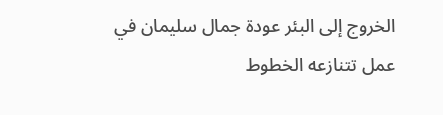الخروج إلى البئر عودة جمال سليمان في عمل تتنازعه الخطوط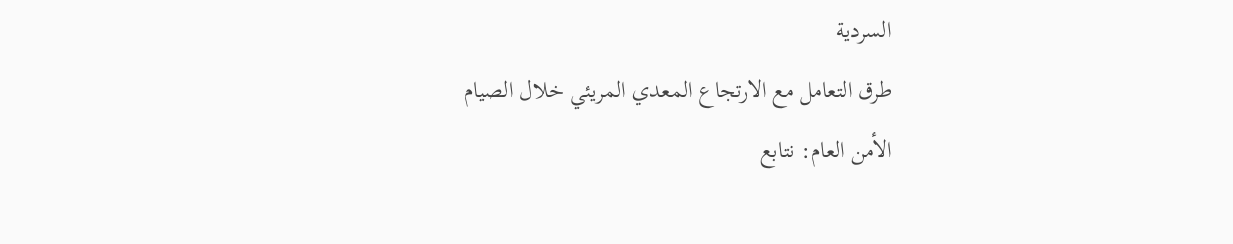السردية
طرق التعامل مع الارتجاع المعدي المريئي خلال الصيام
الأمن العام: نتابع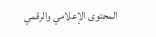المحتوى الإعلامي والرقمي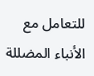للتعامل مع الأنباء المضللة